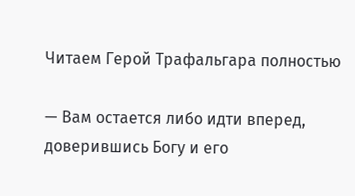Читаем Герой Трафальгара полностью

— Вам остается либо идти вперед, доверившись Богу и его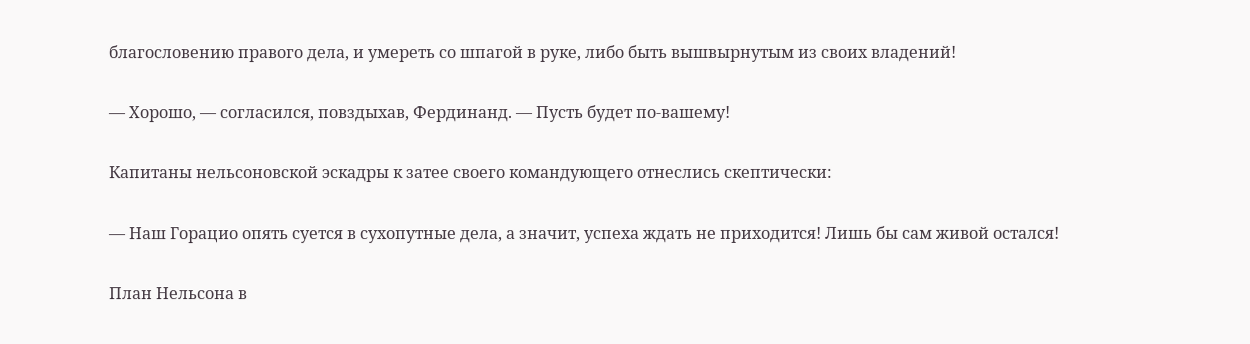благословению правого дела, и умереть со шпагой в руке, либо быть вышвырнутым из своих владений!

— Хорошо, — согласился, повздыхав, Фердинанд. — Пусть будет по-вашему!

Капитаны нельсоновской эскадры к затее своего командующего отнеслись скептически:

— Наш Горацио опять суется в сухопутные дела, а значит, успеха ждать не приходится! Лишь бы сам живой остался!

План Нельсона в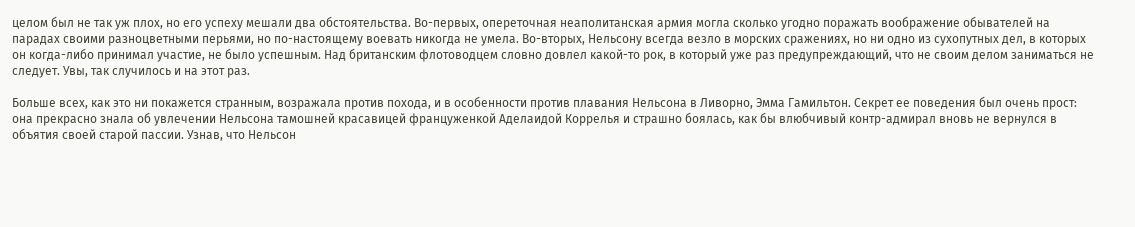целом был не так уж плох, но его успеху мешали два обстоятельства. Во-первых, опереточная неаполитанская армия могла сколько угодно поражать воображение обывателей на парадах своими разноцветными перьями, но по-настоящему воевать никогда не умела. Во-вторых, Нельсону всегда везло в морских сражениях, но ни одно из сухопутных дел, в которых он когда-либо принимал участие, не было успешным. Над британским флотоводцем словно довлел какой-то рок, в который уже раз предупреждающий, что не своим делом заниматься не следует. Увы, так случилось и на этот раз.

Больше всех, как это ни покажется странным, возражала против похода, и в особенности против плавания Нельсона в Ливорно, Эмма Гамильтон. Секрет ее поведения был очень прост: она прекрасно знала об увлечении Нельсона тамошней красавицей француженкой Аделаидой Коррелья и страшно боялась, как бы влюбчивый контр-адмирал вновь не вернулся в объятия своей старой пассии. Узнав, что Нельсон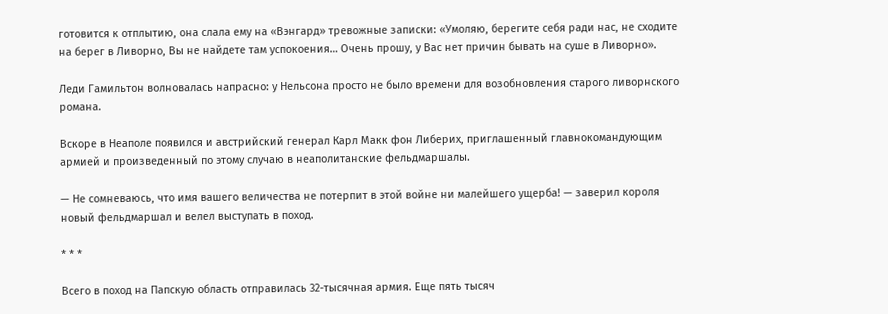готовится к отплытию, она слала ему на «Вэнгард» тревожные записки: «Умоляю, берегите себя ради нас, не сходите на берег в Ливорно, Вы не найдете там успокоения… Очень прошу, у Вас нет причин бывать на суше в Ливорно».

Леди Гамильтон волновалась напрасно: у Нельсона просто не было времени для возобновления старого ливорнского романа.

Вскоре в Неаполе появился и австрийский генерал Карл Макк фон Либерих, приглашенный главнокомандующим армией и произведенный по этому случаю в неаполитанские фельдмаршалы.

— Не сомневаюсь, что имя вашего величества не потерпит в этой войне ни малейшего ущерба! — заверил короля новый фельдмаршал и велел выступать в поход.

* * *

Всего в поход на Папскую область отправилась 32-тысячная армия. Еще пять тысяч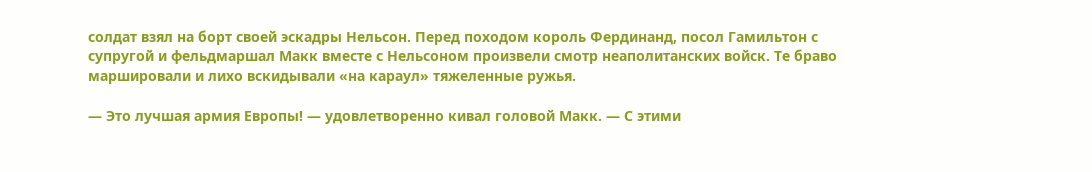солдат взял на борт своей эскадры Нельсон. Перед походом король Фердинанд, посол Гамильтон с супругой и фельдмаршал Макк вместе с Нельсоном произвели смотр неаполитанских войск. Те браво маршировали и лихо вскидывали «на караул» тяжеленные ружья.

— Это лучшая армия Европы! — удовлетворенно кивал головой Макк. — С этими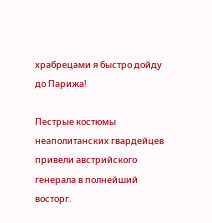храбрецами я быстро дойду до Парижа!

Пестрые костюмы неаполитанских гвардейцев привели австрийского генерала в полнейший восторг.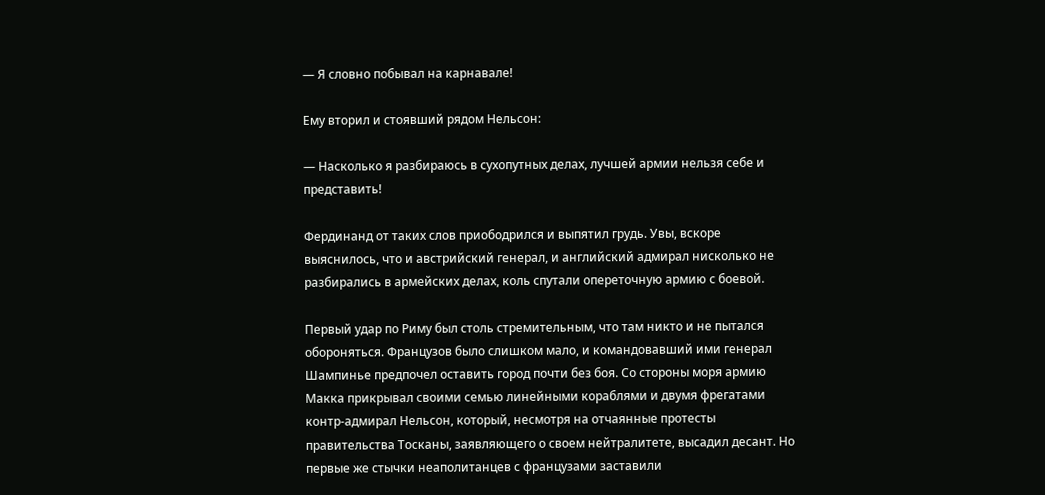— Я словно побывал на карнавале!

Ему вторил и стоявший рядом Нельсон:

— Насколько я разбираюсь в сухопутных делах, лучшей армии нельзя себе и представить!

Фердинанд от таких слов приободрился и выпятил грудь. Увы, вскоре выяснилось, что и австрийский генерал, и английский адмирал нисколько не разбирались в армейских делах, коль спутали опереточную армию с боевой.

Первый удар по Риму был столь стремительным, что там никто и не пытался обороняться. Французов было слишком мало, и командовавший ими генерал Шампинье предпочел оставить город почти без боя. Со стороны моря армию Макка прикрывал своими семью линейными кораблями и двумя фрегатами контр-адмирал Нельсон, который, несмотря на отчаянные протесты правительства Тосканы, заявляющего о своем нейтралитете, высадил десант. Но первые же стычки неаполитанцев с французами заставили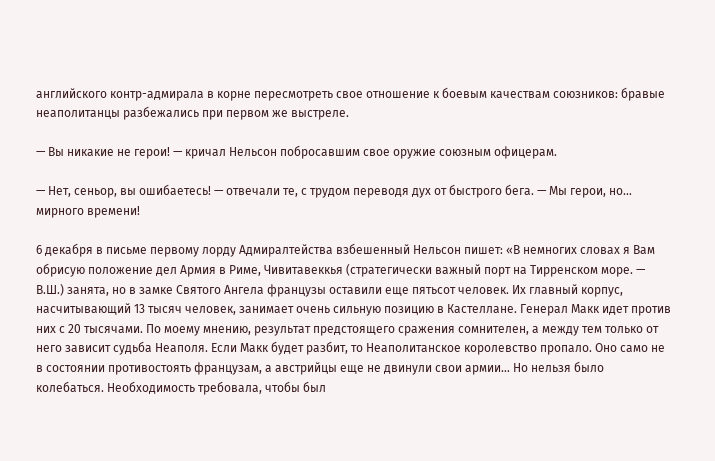английского контр-адмирала в корне пересмотреть свое отношение к боевым качествам союзников: бравые неаполитанцы разбежались при первом же выстреле.

— Вы никакие не герои! — кричал Нельсон побросавшим свое оружие союзным офицерам.

— Нет, сеньор, вы ошибаетесь! — отвечали те, с трудом переводя дух от быстрого бега. — Мы герои, но… мирного времени!

6 декабря в письме первому лорду Адмиралтейства взбешенный Нельсон пишет: «В немногих словах я Вам обрисую положение дел Армия в Риме, Чивитавеккья (стратегически важный порт на Тирренском море. — В.Ш.) занята, но в замке Святого Ангела французы оставили еще пятьсот человек. Их главный корпус, насчитывающий 13 тысяч человек, занимает очень сильную позицию в Кастеллане. Генерал Макк идет против них с 20 тысячами. По моему мнению, результат предстоящего сражения сомнителен, а между тем только от него зависит судьба Неаполя. Если Макк будет разбит, то Неаполитанское королевство пропало. Оно само не в состоянии противостоять французам, а австрийцы еще не двинули свои армии… Но нельзя было колебаться. Необходимость требовала, чтобы был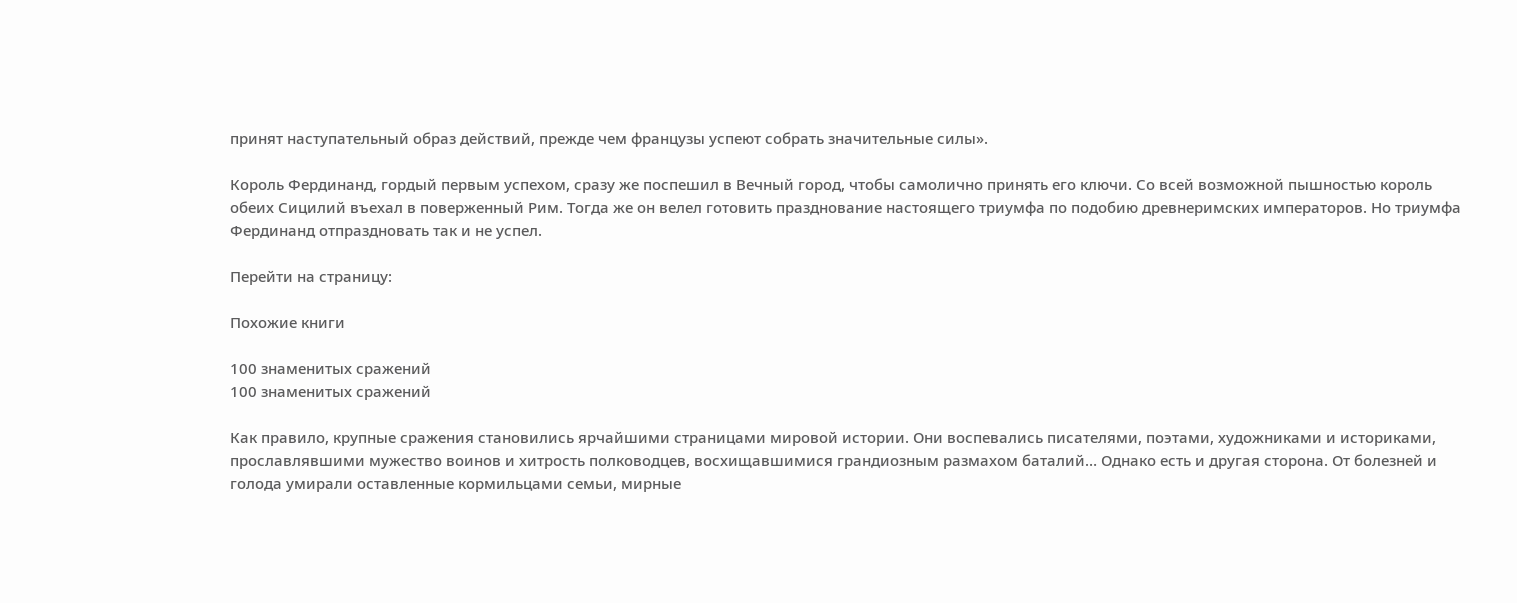принят наступательный образ действий, прежде чем французы успеют собрать значительные силы».

Король Фердинанд, гордый первым успехом, сразу же поспешил в Вечный город, чтобы самолично принять его ключи. Со всей возможной пышностью король обеих Сицилий въехал в поверженный Рим. Тогда же он велел готовить празднование настоящего триумфа по подобию древнеримских императоров. Но триумфа Фердинанд отпраздновать так и не успел.

Перейти на страницу:

Похожие книги

100 знаменитых сражений
100 знаменитых сражений

Как правило, крупные сражения становились ярчайшими страницами мировой истории. Они воспевались писателями, поэтами, художниками и историками, прославлявшими мужество воинов и хитрость полководцев, восхищавшимися грандиозным размахом баталий… Однако есть и другая сторона. От болезней и голода умирали оставленные кормильцами семьи, мирные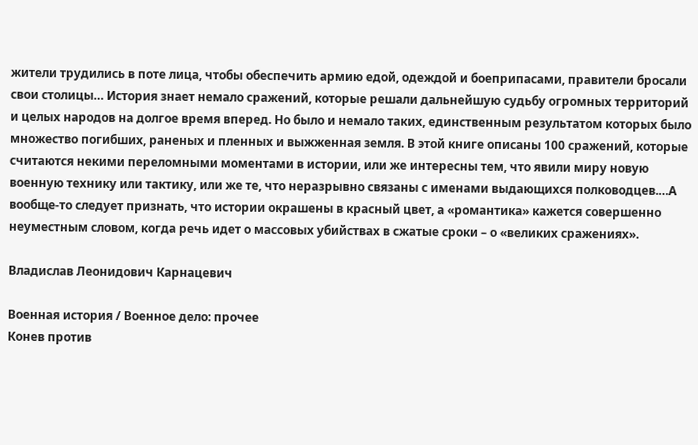жители трудились в поте лица, чтобы обеспечить армию едой, одеждой и боеприпасами, правители бросали свои столицы… История знает немало сражений, которые решали дальнейшую судьбу огромных территорий и целых народов на долгое время вперед. Но было и немало таких, единственным результатом которых было множество погибших, раненых и пленных и выжженная земля. В этой книге описаны 100 сражений, которые считаются некими переломными моментами в истории, или же интересны тем, что явили миру новую военную технику или тактику, или же те, что неразрывно связаны с именами выдающихся полководцев.…А вообще-то следует признать, что истории окрашены в красный цвет, а «романтика» кажется совершенно неуместным словом, когда речь идет о массовых убийствах в сжатые сроки – о «великих сражениях».

Владислав Леонидович Карнацевич

Военная история / Военное дело: прочее
Конев против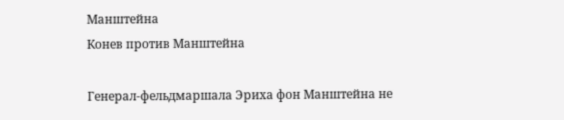Манштейна
Конев против Манштейна

Генерал-фельдмаршала Эриха фон Манштейна не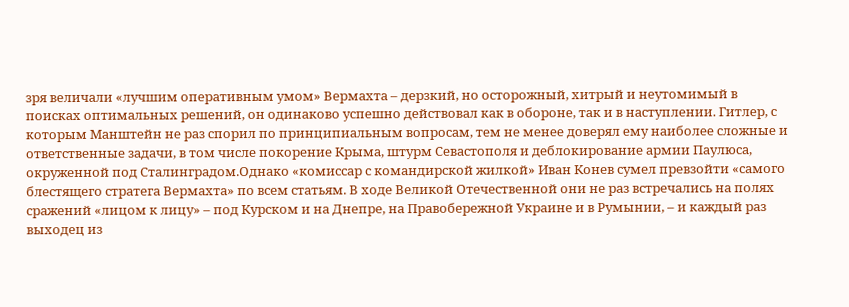зря величали «лучшим оперативным умом» Вермахта – дерзкий, но осторожный, хитрый и неутомимый в поисках оптимальных решений, он одинаково успешно действовал как в обороне, так и в наступлении. Гитлер, с которым Манштейн не раз спорил по принципиальным вопросам, тем не менее доверял ему наиболее сложные и ответственные задачи, в том числе покорение Крыма, штурм Севастополя и деблокирование армии Паулюса, окруженной под Сталинградом.Однако «комиссар с командирской жилкой» Иван Конев сумел превзойти «самого блестящего стратега Вермахта» по всем статьям. В ходе Великой Отечественной они не раз встречались на полях сражений «лицом к лицу» – под Курском и на Днепре, на Правобережной Украине и в Румынии, – и каждый раз выходец из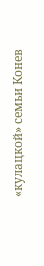«кулацкой» семьи Конев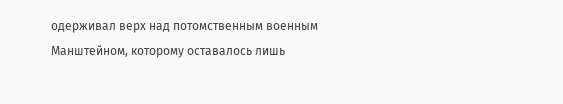одерживал верх над потомственным военным Манштейном, которому оставалось лишь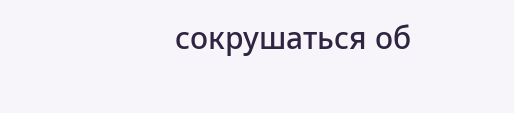сокрушаться об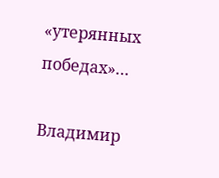«утерянных победах»…

Владимир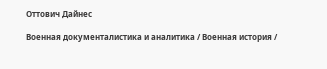Оттович Дайнес

Военная документалистика и аналитика / Военная история /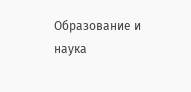Образование и наука